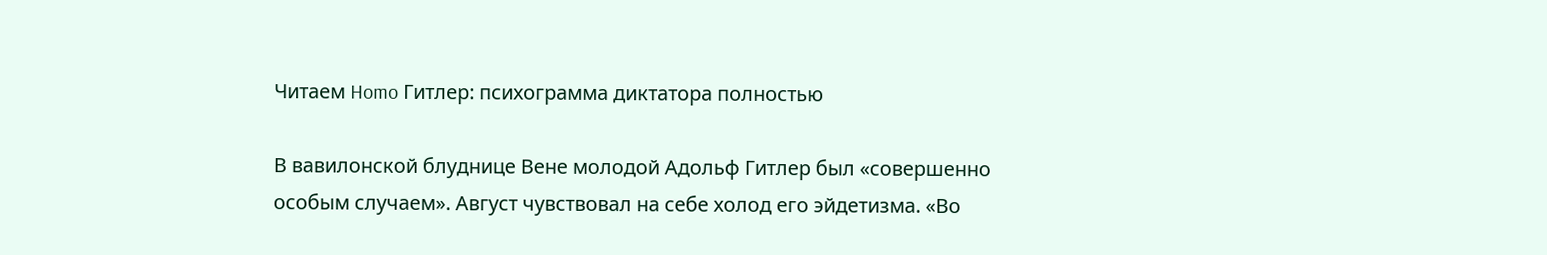Читаем Homo Гитлер: психограмма диктатора полностью

В вавилонской блуднице Вене молодой Адольф Гитлер был «совершенно особым случаем». Август чувствовал на себе холод его эйдетизма. «Во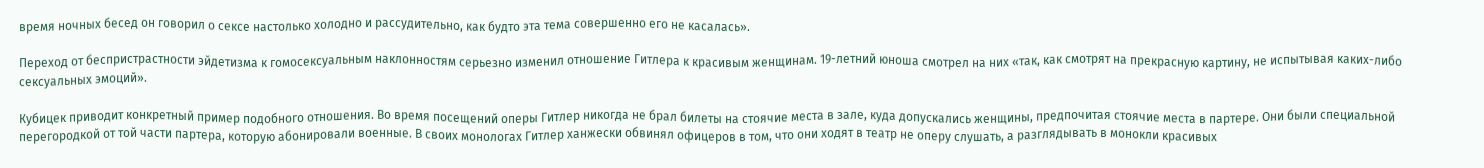время ночных бесед он говорил о сексе настолько холодно и рассудительно, как будто эта тема совершенно его не касалась».

Переход от беспристрастности эйдетизма к гомосексуальным наклонностям серьезно изменил отношение Гитлера к красивым женщинам. 19-летний юноша смотрел на них «так, как смотрят на прекрасную картину, не испытывая каких-либо сексуальных эмоций».

Кубицек приводит конкретный пример подобного отношения. Во время посещений оперы Гитлер никогда не брал билеты на стоячие места в зале, куда допускались женщины, предпочитая стоячие места в партере. Они были специальной перегородкой от той части партера, которую абонировали военные. В своих монологах Гитлер ханжески обвинял офицеров в том, что они ходят в театр не оперу слушать, а разглядывать в монокли красивых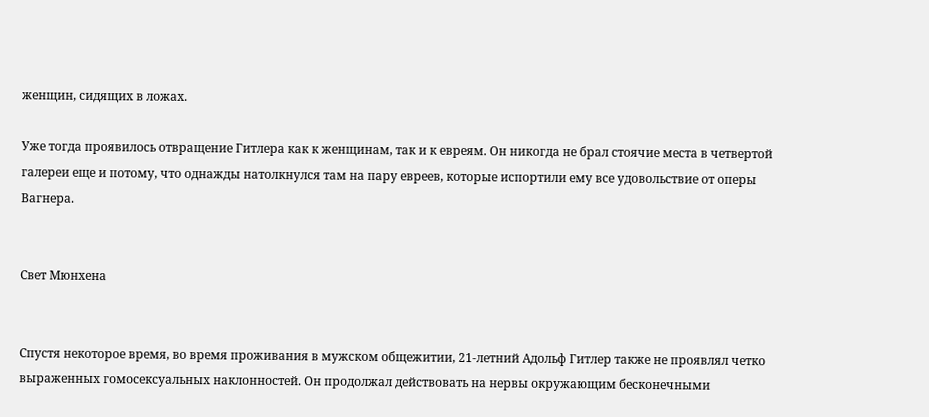женщин, сидящих в ложах.

Уже тогда проявилось отвращение Гитлера как к женщинам, так и к евреям. Он никогда не брал стоячие места в четвертой галереи еще и потому, что однажды натолкнулся там на пару евреев, которые испортили ему все удовольствие от оперы Вагнера.


Свет Мюнхена


Спустя некоторое время, во время проживания в мужском общежитии, 21-летний Адольф Гитлер также не проявлял четко выраженных гомосексуальных наклонностей. Он продолжал действовать на нервы окружающим бесконечными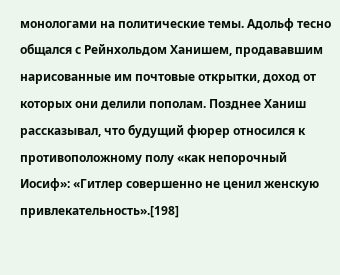монологами на политические темы. Адольф тесно общался с Рейнхольдом Ханишем, продававшим нарисованные им почтовые открытки, доход от которых они делили пополам. Позднее Ханиш рассказывал, что будущий фюрер относился к противоположному полу «как непорочный Иосиф»: «Гитлер совершенно не ценил женскую привлекательность».[198]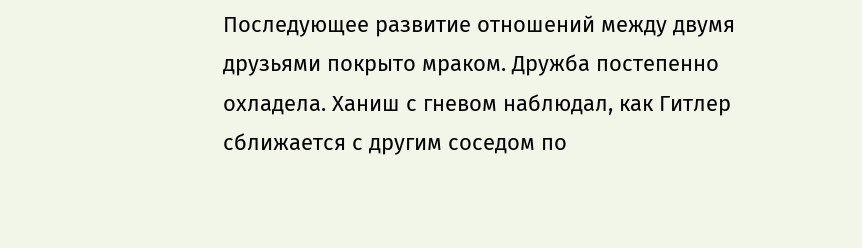Последующее развитие отношений между двумя друзьями покрыто мраком. Дружба постепенно охладела. Ханиш с гневом наблюдал, как Гитлер сближается с другим соседом по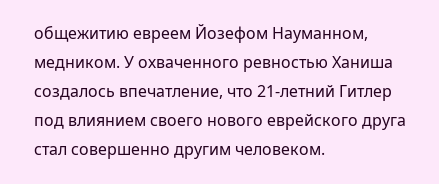общежитию евреем Йозефом Науманном, медником. У охваченного ревностью Ханиша создалось впечатление, что 21-летний Гитлер под влиянием своего нового еврейского друга стал совершенно другим человеком.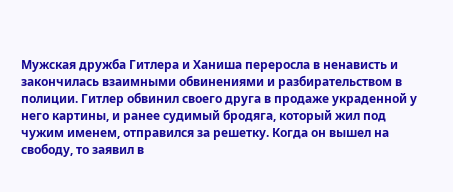Мужская дружба Гитлера и Ханиша переросла в ненависть и закончилась взаимными обвинениями и разбирательством в полиции. Гитлер обвинил своего друга в продаже украденной у него картины, и ранее судимый бродяга, который жил под чужим именем, отправился за решетку. Когда он вышел на свободу, то заявил в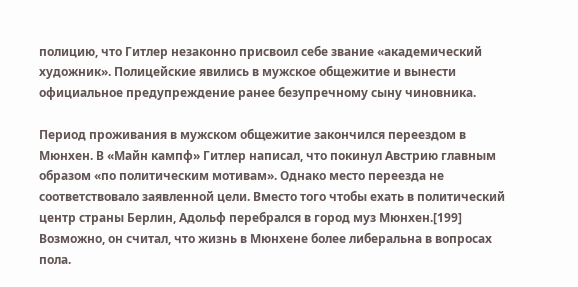полицию, что Гитлер незаконно присвоил себе звание «академический художник». Полицейские явились в мужское общежитие и вынести официальное предупреждение ранее безупречному сыну чиновника.

Период проживания в мужском общежитие закончился переездом в Мюнхен. В «Майн кампф» Гитлер написал, что покинул Австрию главным образом «по политическим мотивам». Однако место переезда не соответствовало заявленной цели. Вместо того чтобы ехать в политический центр страны Берлин, Адольф перебрался в город муз Мюнхен.[199] Возможно, он считал, что жизнь в Мюнхене более либеральна в вопросах пола.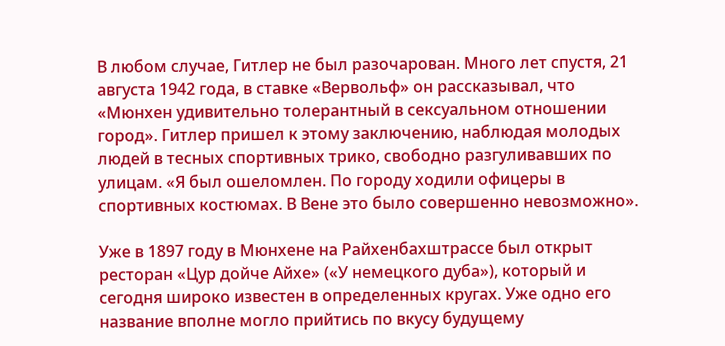В любом случае, Гитлер не был разочарован. Много лет спустя, 21 августа 1942 года, в ставке «Вервольф» он рассказывал, что «Мюнхен удивительно толерантный в сексуальном отношении город». Гитлер пришел к этому заключению, наблюдая молодых людей в тесных спортивных трико, свободно разгуливавших по улицам. «Я был ошеломлен. По городу ходили офицеры в спортивных костюмах. В Вене это было совершенно невозможно».

Уже в 1897 году в Мюнхене на Райхенбахштрассе был открыт ресторан «Цур дойче Айхе» («У немецкого дуба»), который и сегодня широко известен в определенных кругах. Уже одно его название вполне могло прийтись по вкусу будущему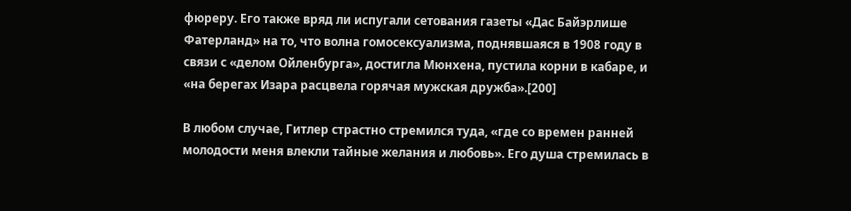фюреру. Его также вряд ли испугали сетования газеты «Дас Байэрлише Фатерланд» на то, что волна гомосексуализма, поднявшаяся в 1908 году в связи с «делом Ойленбурга», достигла Мюнхена, пустила корни в кабаре, и «на берегах Изара расцвела горячая мужская дружба».[200]

В любом случае, Гитлер страстно стремился туда, «где со времен ранней молодости меня влекли тайные желания и любовь». Его душа стремилась в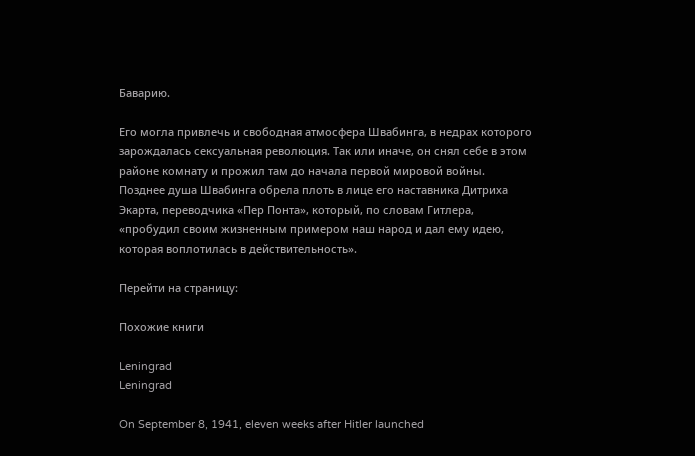Баварию.

Его могла привлечь и свободная атмосфера Швабинга, в недрах которого зарождалась сексуальная революция. Так или иначе, он снял себе в этом районе комнату и прожил там до начала первой мировой войны. Позднее душа Швабинга обрела плоть в лице его наставника Дитриха Экарта, переводчика «Пер Понта», который, по словам Гитлера, «пробудил своим жизненным примером наш народ и дал ему идею, которая воплотилась в действительность».

Перейти на страницу:

Похожие книги

Leningrad
Leningrad

On September 8, 1941, eleven weeks after Hitler launched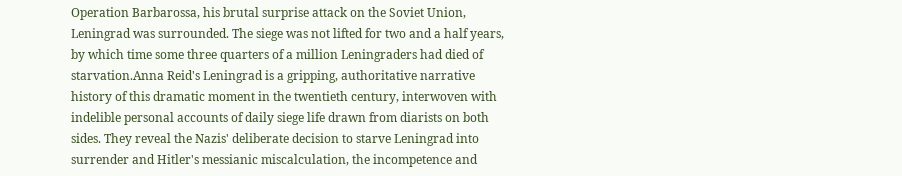Operation Barbarossa, his brutal surprise attack on the Soviet Union, Leningrad was surrounded. The siege was not lifted for two and a half years, by which time some three quarters of a million Leningraders had died of starvation.Anna Reid's Leningrad is a gripping, authoritative narrative history of this dramatic moment in the twentieth century, interwoven with indelible personal accounts of daily siege life drawn from diarists on both sides. They reveal the Nazis' deliberate decision to starve Leningrad into surrender and Hitler's messianic miscalculation, the incompetence and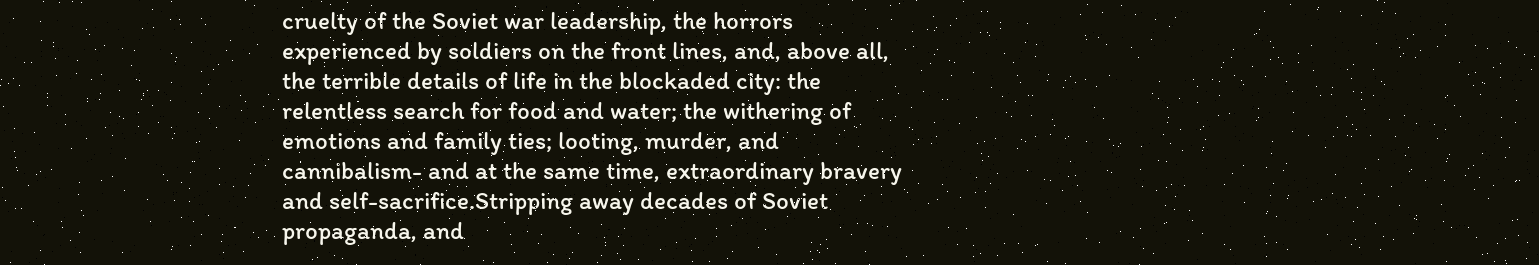cruelty of the Soviet war leadership, the horrors experienced by soldiers on the front lines, and, above all, the terrible details of life in the blockaded city: the relentless search for food and water; the withering of emotions and family ties; looting, murder, and cannibalism- and at the same time, extraordinary bravery and self-sacrifice.Stripping away decades of Soviet propaganda, and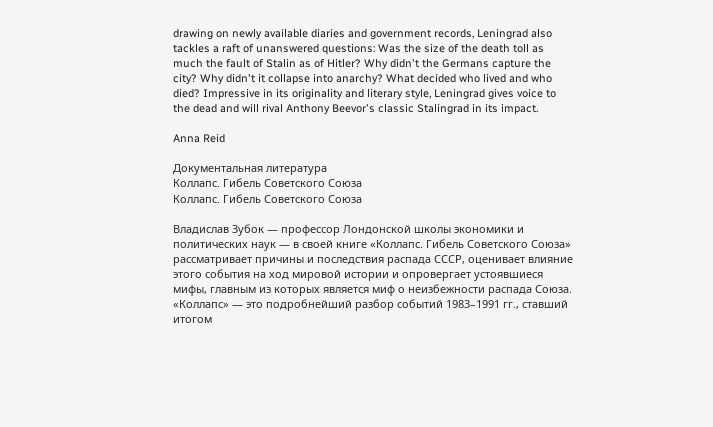drawing on newly available diaries and government records, Leningrad also tackles a raft of unanswered questions: Was the size of the death toll as much the fault of Stalin as of Hitler? Why didn't the Germans capture the city? Why didn't it collapse into anarchy? What decided who lived and who died? Impressive in its originality and literary style, Leningrad gives voice to the dead and will rival Anthony Beevor's classic Stalingrad in its impact.

Anna Reid

Документальная литература
Коллапс. Гибель Советского Союза
Коллапс. Гибель Советского Союза

Владислав Зубок — профессор Лондонской школы экономики и политических наук — в своей книге «Коллапс. Гибель Советского Союза» рассматривает причины и последствия распада СССР, оценивает влияние этого события на ход мировой истории и опровергает устоявшиеся мифы, главным из которых является миф о неизбежности распада Союза. «Коллапс» — это подробнейший разбор событий 1983–1991 гг., ставший итогом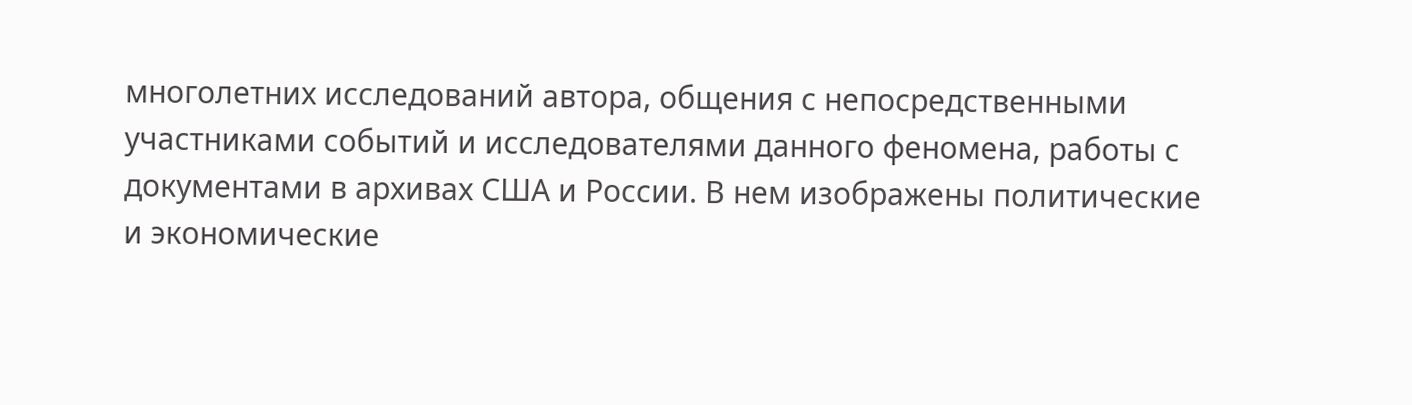многолетних исследований автора, общения с непосредственными участниками событий и исследователями данного феномена, работы с документами в архивах США и России. В нем изображены политические и экономические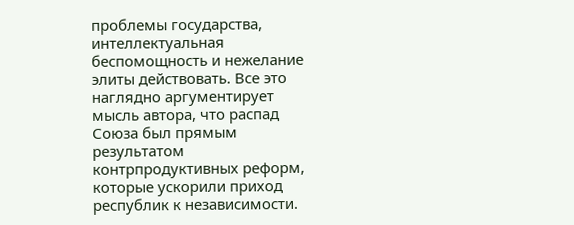проблемы государства, интеллектуальная беспомощность и нежелание элиты действовать. Все это наглядно аргументирует мысль автора, что распад Союза был прямым результатом контрпродуктивных реформ, которые ускорили приход республик к независимости.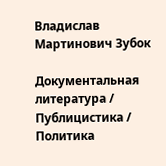Владислав Мартинович Зубок

Документальная литература / Публицистика / Политика